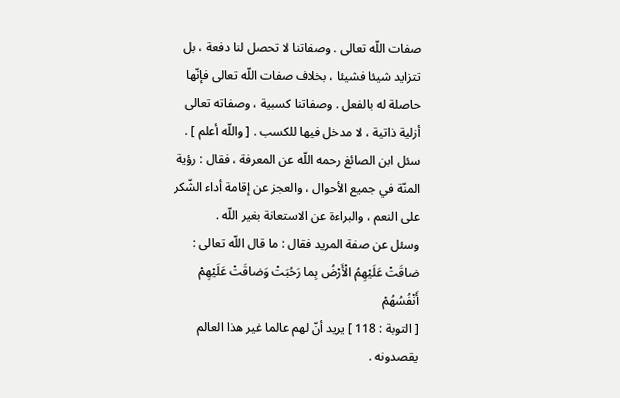صفات اللّه تعالى . وصفاتنا لا تحصل لنا دفعة ، بل تتزايد شيئا فشيئا ، بخلاف صفات اللّه تعالى فإنّها حاصلة له بالفعل . وصفاتنا كسبية ، وصفاته تعالى أزلية ذاتية ، لا مدخل فيها للكسب . [ واللّه أعلم ] .
سئل ابن الصائغ رحمه اللّه عن المعرفة ، فقال : رؤية المنّة في جميع الأحوال ، والعجز عن إقامة أداء الشّكر على النعم ، والبراءة عن الاستعانة بغير اللّه .
وسئل عن صفة المريد فقال : ما قال اللّه تعالى :
ضاقَتْ عَلَيْهِمُ الْأَرْضُ بِما رَحُبَتْ وَضاقَتْ عَلَيْهِمْ أَنْفُسُهُمْ
[ التوبة : 118 ] يريد أنّ لهم عالما غير هذا العالم يقصدونه .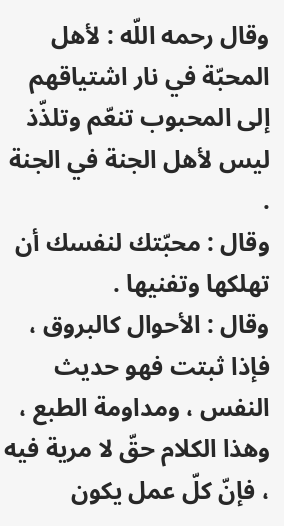وقال رحمه اللّه : لأهل المحبّة في نار اشتياقهم إلى المحبوب تنعّم وتلذّذ ليس لأهل الجنة في الجنة .
وقال : محبّتك لنفسك أن تهلكها وتفنيها .
وقال : الأحوال كالبروق ، فإذا ثبتت فهو حديث النفس ، ومداومة الطبع ، وهذا الكلام حقّ لا مرية فيه ، فإنّ كلّ عمل يكون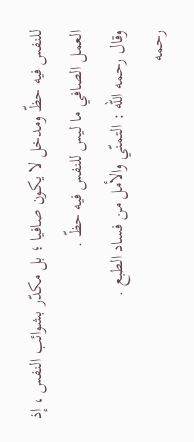للنفس فيه حظّ ومدخل لا يكون صافيا ؛ بل مكدّر بشوائب النفس ، إذ العمل الصافي ما ليس للنفس فيه حظّ .
وقال رحمه اللّه : التمنّي والأمل من فساد الطبع .
رحمه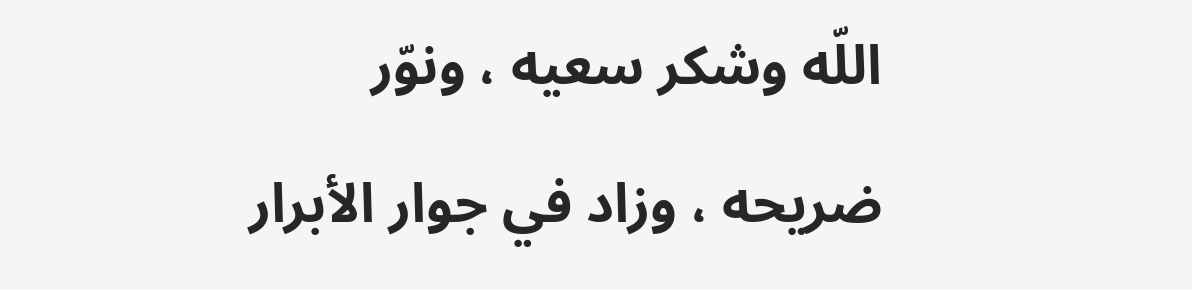اللّه وشكر سعيه ، ونوّر ضريحه ، وزاد في جوار الأبرار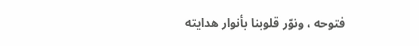فتوحه ، ونوّر قلوبنا بأنوار هدايته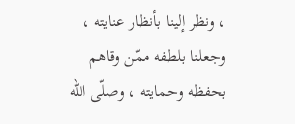، ونظر إلينا بأنظار عنايته ، وجعلنا بلطفه ممّن وقاهم بحفظه وحمايته ، وصلّى اللّه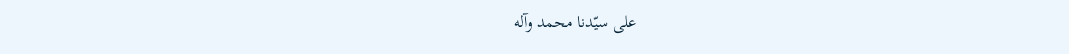على سيّدنا محمد وآله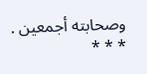وصحابته أجمعين .
* * *